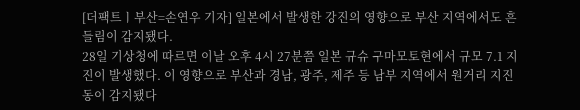[더팩트ㅣ부산=손연우 기자] 일본에서 발생한 강진의 영향으로 부산 지역에서도 흔들림이 감지됐다.
28일 기상청에 따르면 이날 오후 4시 27분쯤 일본 규슈 구마모토현에서 규모 7.1 지진이 발생했다. 이 영향으로 부산과 경남, 광주, 제주 등 남부 지역에서 원거리 지진동이 감지됐다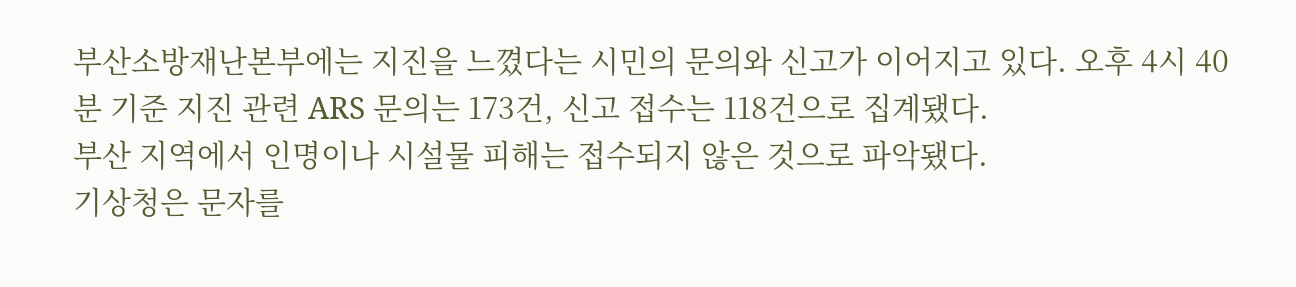부산소방재난본부에는 지진을 느꼈다는 시민의 문의와 신고가 이어지고 있다. 오후 4시 40분 기준 지진 관련 ARS 문의는 173건, 신고 접수는 118건으로 집계됐다.
부산 지역에서 인명이나 시설물 피해는 접수되지 않은 것으로 파악됐다.
기상청은 문자를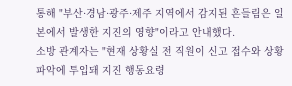통해 "부산·경남·광주·제주 지역에서 감지된 흔들림은 일본에서 발생한 지진의 영향"이라고 안내했다.
소방 관계자는 "현재 상황실 전 직원이 신고 접수와 상황 파악에 투입돼 지진 행동요령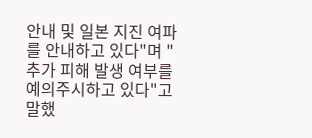안내 및 일본 지진 여파를 안내하고 있다"며 "추가 피해 발생 여부를 예의주시하고 있다"고 말했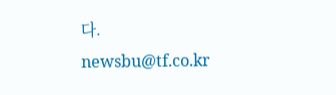다.
newsbu@tf.co.kr